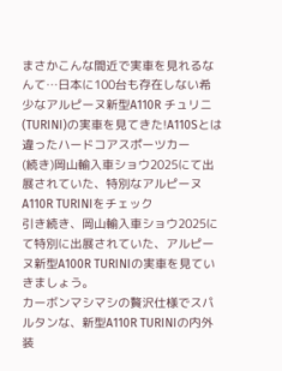まさかこんな間近で実車を見れるなんて…日本に100台も存在しない希少なアルピーヌ新型A110R チュリニ(TURINI)の実車を見てきた!A110Sとは違ったハードコアスポーツカー
(続き)岡山輸入車ショウ2025にて出展されていた、特別なアルピーヌA110R TURINIをチェック
引き続き、岡山輸入車ショウ2025にて特別に出展されていた、アルピーヌ新型A100R TURINIの実車を見ていきましょう。
カーボンマシマシの贅沢仕様でスパルタンな、新型A110R TURINIの内外装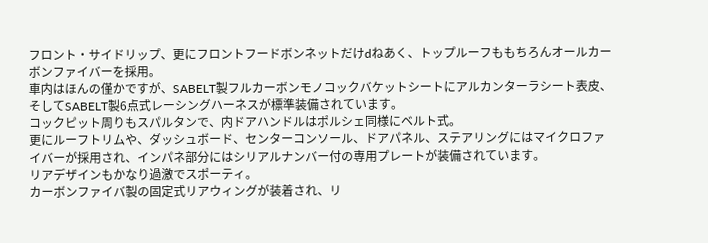フロント・サイドリップ、更にフロントフードボンネットだけdねあく、トップルーフももちろんオールカーボンファイバーを採用。
車内はほんの僅かですが、SABELT製フルカーボンモノコックバケットシートにアルカンターラシート表皮、そしてSABELT製6点式レーシングハーネスが標準装備されています。
コックピット周りもスパルタンで、内ドアハンドルはポルシェ同様にベルト式。
更にルーフトリムや、ダッシュボード、センターコンソール、ドアパネル、ステアリングにはマイクロファイバーが採用され、インパネ部分にはシリアルナンバー付の専用プレートが装備されています。
リアデザインもかなり過激でスポーティ。
カーボンファイバ製の固定式リアウィングが装着され、リ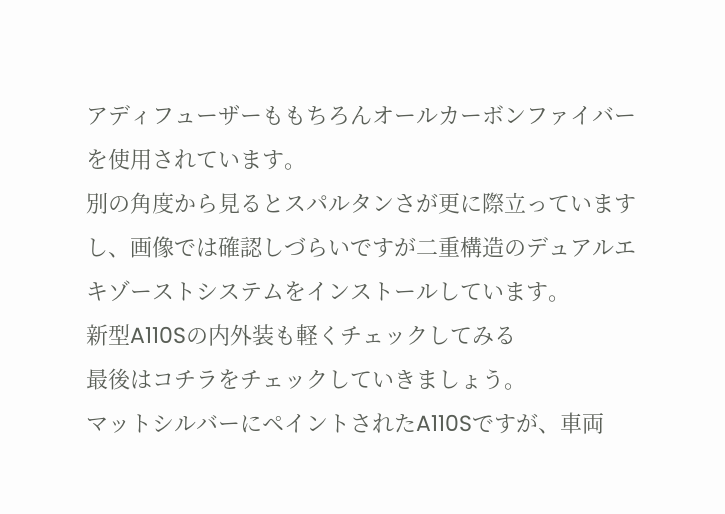アディフューザーももちろんオールカーボンファイバーを使用されています。
別の角度から見るとスパルタンさが更に際立っていますし、画像では確認しづらいですが二重構造のデュアルエキゾーストシステムをインストールしています。
新型A110Sの内外装も軽くチェックしてみる
最後はコチラをチェックしていきましょう。
マットシルバーにペイントされたA110Sですが、車両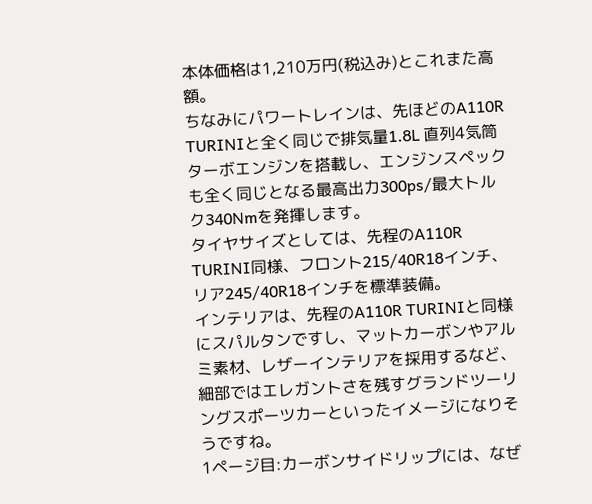本体価格は1,210万円(税込み)とこれまた高額。
ちなみにパワートレインは、先ほどのA110R TURINIと全く同じで排気量1.8L 直列4気筒ターボエンジンを搭載し、エンジンスペックも全く同じとなる最高出力300ps/最大トルク340Nmを発揮します。
タイヤサイズとしては、先程のA110R TURINI同様、フロント215/40R18インチ、リア245/40R18インチを標準装備。
インテリアは、先程のA110R TURINIと同様にスパルタンですし、マットカーボンやアルミ素材、レザーインテリアを採用するなど、細部ではエレガントさを残すグランドツーリングスポーツカーといったイメージになりそうですね。
1ページ目:カーボンサイドリップには、なぜ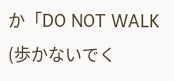か「DO NOT WALK (歩かないでく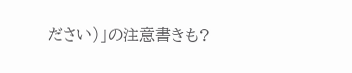ださい)」の注意書きも?